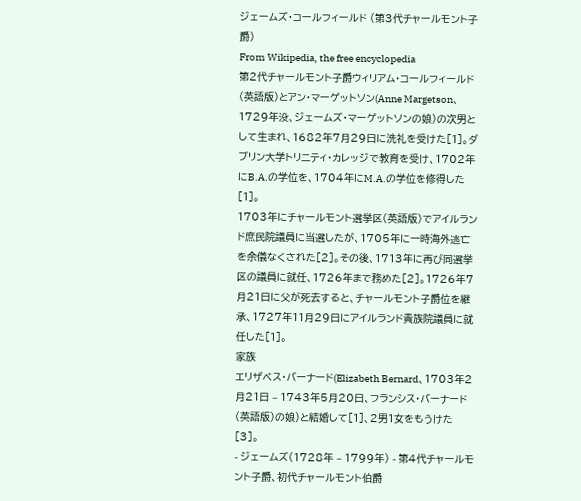ジェームズ・コールフィールド (第3代チャールモント子爵)
From Wikipedia, the free encyclopedia
第2代チャールモント子爵ウィリアム・コールフィールド(英語版)とアン・マーゲットソン(Anne Margetson、1729年没、ジェームズ・マーゲットソンの娘)の次男として生まれ、1682年7月29日に洗礼を受けた[1]。ダブリン大学トリニティ・カレッジで教育を受け、1702年にB.A.の学位を、1704年にM.A.の学位を修得した[1]。
1703年にチャールモント選挙区(英語版)でアイルランド庶民院議員に当選したが、1705年に一時海外逃亡を余儀なくされた[2]。その後、1713年に再び同選挙区の議員に就任、1726年まで務めた[2]。1726年7月21日に父が死去すると、チャールモント子爵位を継承、1727年11月29日にアイルランド貴族院議員に就任した[1]。
家族
エリザベス・バーナード(Elizabeth Bernard、1703年2月21日 – 1743年5月20日、フランシス・バーナード(英語版)の娘)と結婚して[1]、2男1女をもうけた[3]。
- ジェームズ(1728年 – 1799年) - 第4代チャールモント子爵、初代チャールモント伯爵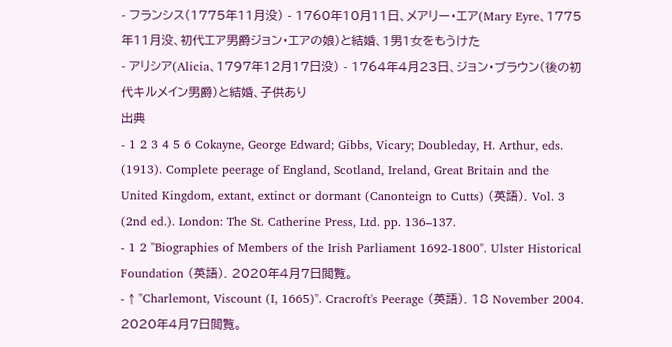- フランシス(1775年11月没) - 1760年10月11日、メアリー・エア(Mary Eyre、1775年11月没、初代エア男爵ジョン・エアの娘)と結婚、1男1女をもうけた
- アリシア(Alicia、1797年12月17日没) - 1764年4月23日、ジョン・ブラウン(後の初代キルメイン男爵)と結婚、子供あり
出典
- 1 2 3 4 5 6 Cokayne, George Edward; Gibbs, Vicary; Doubleday, H. Arthur, eds. (1913). Complete peerage of England, Scotland, Ireland, Great Britain and the United Kingdom, extant, extinct or dormant (Canonteign to Cutts) (英語). Vol. 3 (2nd ed.). London: The St. Catherine Press, Ltd. pp. 136–137.
- 1 2 "Biographies of Members of the Irish Parliament 1692-1800". Ulster Historical Foundation (英語). 2020年4月7日閲覧。
- ↑ "Charlemont, Viscount (I, 1665)". Cracroft's Peerage (英語). 18 November 2004. 2020年4月7日閲覧。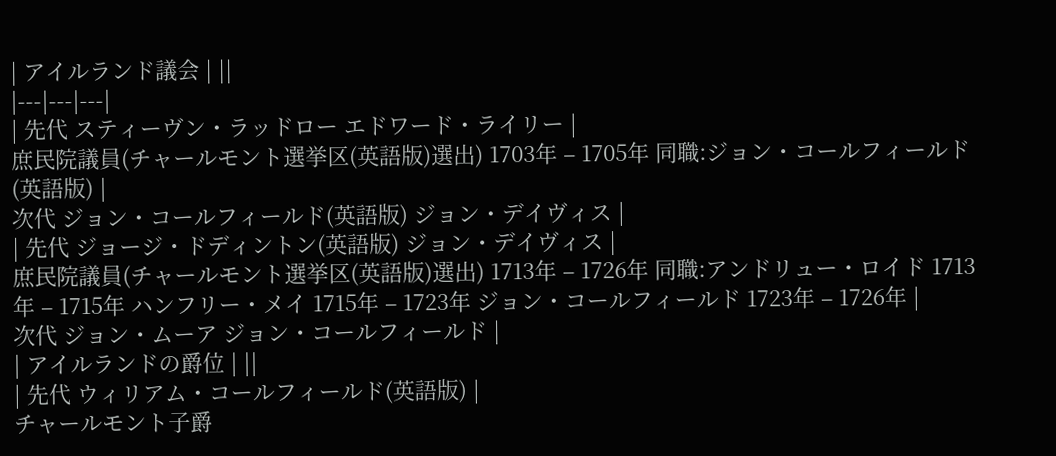| アイルランド議会 | ||
|---|---|---|
| 先代 スティーヴン・ラッドロー エドワード・ライリー |
庶民院議員(チャールモント選挙区(英語版)選出) 1703年 – 1705年 同職:ジョン・コールフィールド(英語版) |
次代 ジョン・コールフィールド(英語版) ジョン・デイヴィス |
| 先代 ジョージ・ドディントン(英語版) ジョン・デイヴィス |
庶民院議員(チャールモント選挙区(英語版)選出) 1713年 – 1726年 同職:アンドリュー・ロイド 1713年 – 1715年 ハンフリー・メイ 1715年 – 1723年 ジョン・コールフィールド 1723年 – 1726年 |
次代 ジョン・ムーア ジョン・コールフィールド |
| アイルランドの爵位 | ||
| 先代 ウィリアム・コールフィールド(英語版) |
チャールモント子爵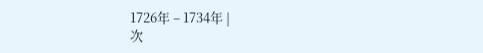1726年 – 1734年 |
次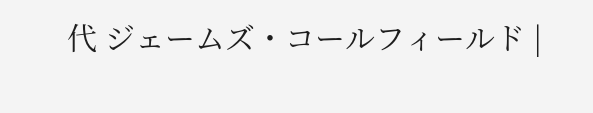代 ジェームズ・コールフィールド |